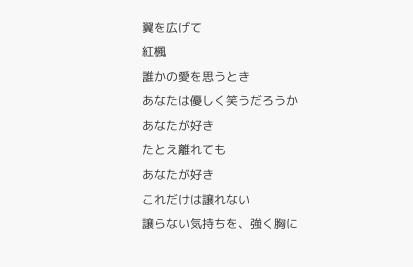翼を広げて
紅楓
誰かの愛を思うとき
あなたは優しく笑うだろうか
あなたが好き
たとえ離れても
あなたが好き
これだけは譲れない
譲らない気持ちを、強く胸に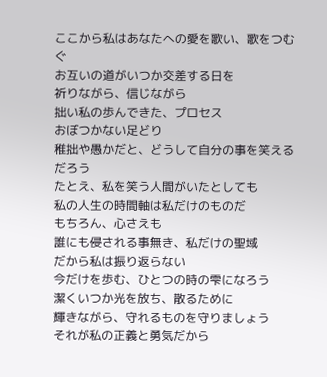ここから私はあなたへの愛を歌い、歌をつむぐ
お互いの道がいつか交差する日を
祈りながら、信じながら
拙い私の歩んできた、プロセス
おぼつかない足どり
稚拙や愚かだと、どうして自分の事を笑えるだろう
たとえ、私を笑う人間がいたとしても
私の人生の時間軸は私だけのものだ
もちろん、心さえも
誰にも侵される事無き、私だけの聖域
だから私は振り返らない
今だけを歩む、ひとつの時の雫になろう
潔くいつか光を放ち、散るために
輝きながら、守れるものを守りましょう
それが私の正義と勇気だから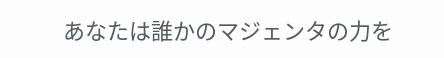あなたは誰かのマジェンタの力を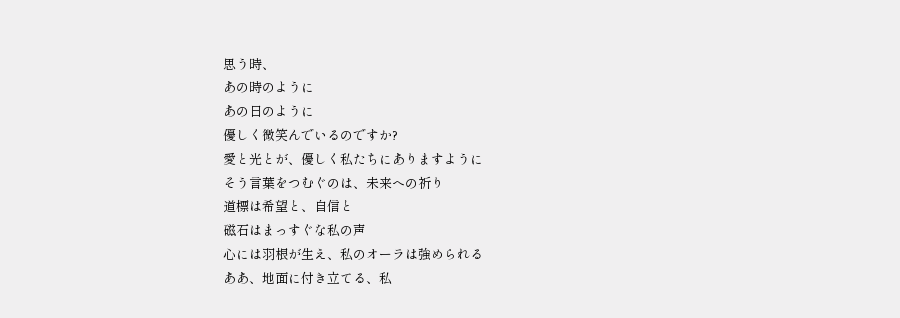思う時、
あの時のように
あの日のように
優しく微笑んでいるのですか?
愛と光とが、優しく私たちにありますように
そう言葉をつむぐのは、未来への祈り
道標は希望と、自信と
磁石はまっすぐな私の声
心には羽根が生え、私のオーラは強められる
ああ、地面に付き立てる、私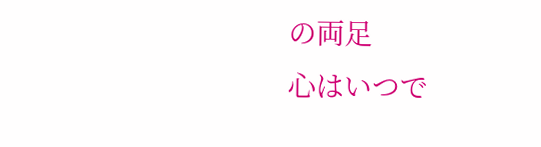の両足
心はいつで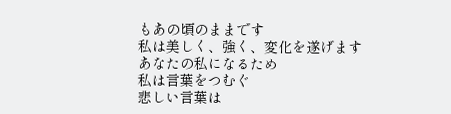もあの頃のままです
私は美しく、強く、変化を遂げます
あなたの私になるため
私は言葉をつむぐ
悲しい言葉は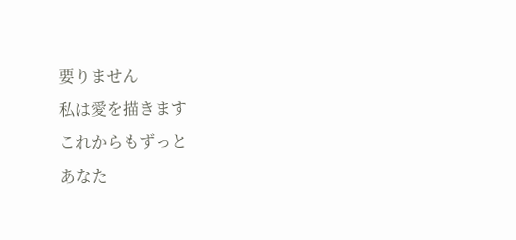要りません
私は愛を描きます
これからもずっと
あなた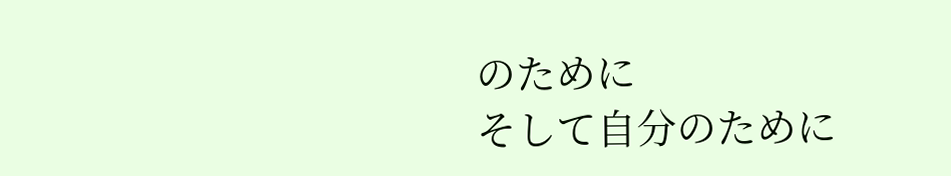のために
そして自分のために